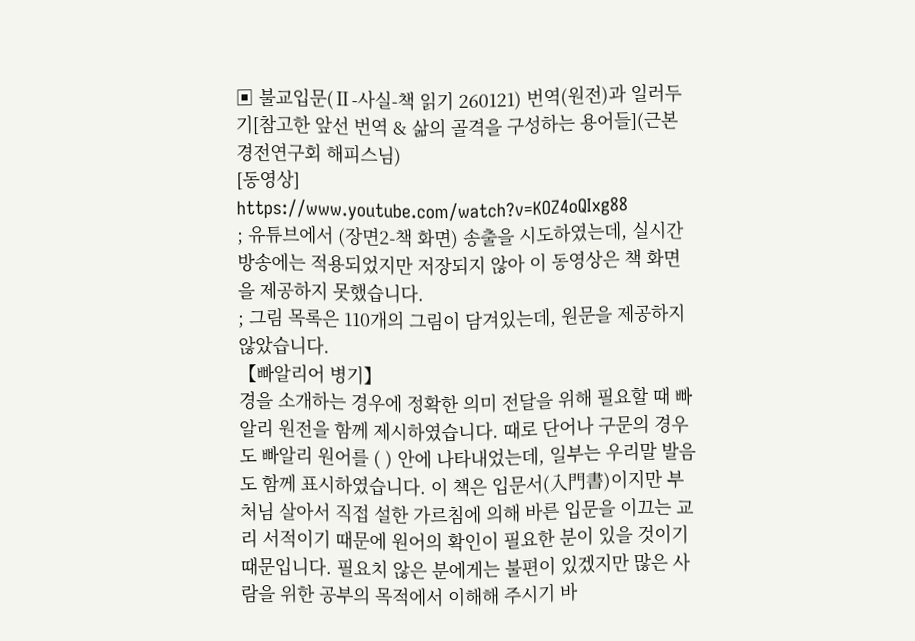▣ 불교입문(Ⅱ-사실-책 읽기 260121) 번역(원전)과 일러두기[참고한 앞선 번역 & 삶의 골격을 구성하는 용어들](근본경전연구회 해피스님)
[동영상] https://www.youtube.com/watch?v=KOZ4oQIxg88
; 유튜브에서 (장면2-책 화면) 송출을 시도하였는데, 실시간 방송에는 적용되었지만 저장되지 않아 이 동영상은 책 화면을 제공하지 못했습니다.
; 그림 목록은 110개의 그림이 담겨있는데, 원문을 제공하지 않았습니다.
【빠알리어 병기】
경을 소개하는 경우에 정확한 의미 전달을 위해 필요할 때 빠알리 원전을 함께 제시하였습니다. 때로 단어나 구문의 경우도 빠알리 원어를 ( ) 안에 나타내었는데, 일부는 우리말 발음도 함께 표시하였습니다. 이 책은 입문서(入門書)이지만 부처님 살아서 직접 설한 가르침에 의해 바른 입문을 이끄는 교리 서적이기 때문에 원어의 확인이 필요한 분이 있을 것이기 때문입니다. 필요치 않은 분에게는 불편이 있겠지만 많은 사람을 위한 공부의 목적에서 이해해 주시기 바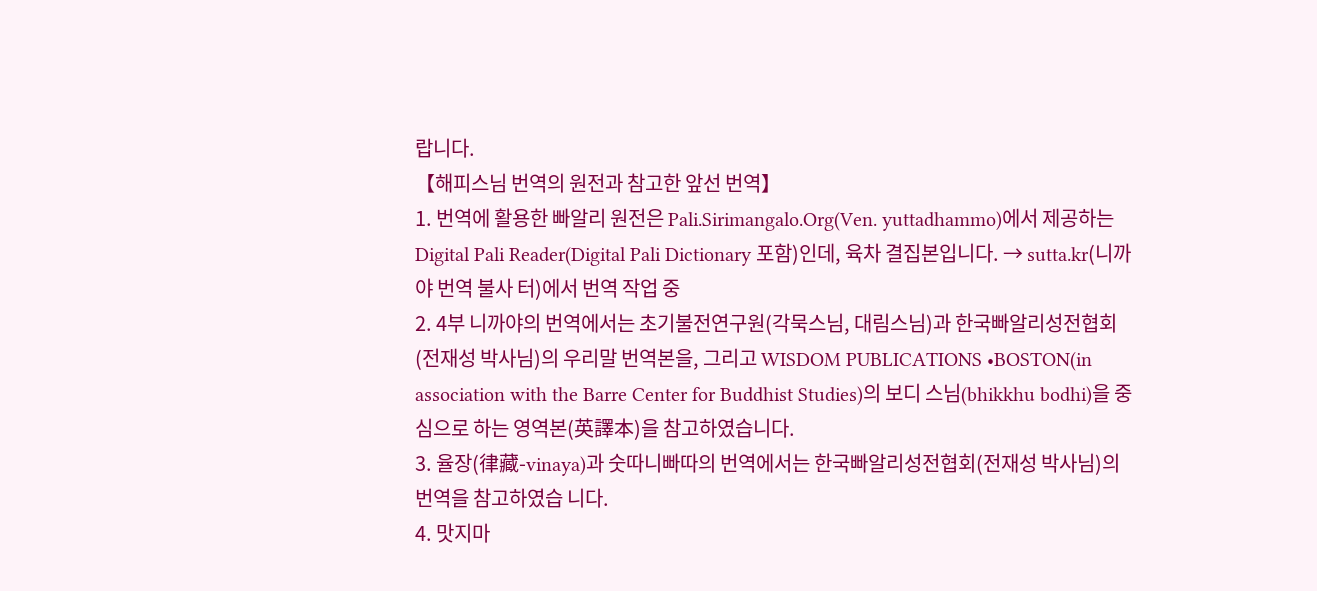랍니다.
【해피스님 번역의 원전과 참고한 앞선 번역】
1. 번역에 활용한 빠알리 원전은 Pali.Sirimangalo.Org(Ven. yuttadhammo)에서 제공하는 Digital Pali Reader(Digital Pali Dictionary 포함)인데, 육차 결집본입니다. → sutta.kr(니까야 번역 불사 터)에서 번역 작업 중
2. 4부 니까야의 번역에서는 초기불전연구원(각묵스님, 대림스님)과 한국빠알리성전협회(전재성 박사님)의 우리말 번역본을, 그리고 WISDOM PUBLICATIONS •BOSTON(in association with the Barre Center for Buddhist Studies)의 보디 스님(bhikkhu bodhi)을 중심으로 하는 영역본(英譯本)을 참고하였습니다.
3. 율장(律藏-vinaya)과 숫따니빠따의 번역에서는 한국빠알리성전협회(전재성 박사님)의 번역을 참고하였습 니다.
4. 맛지마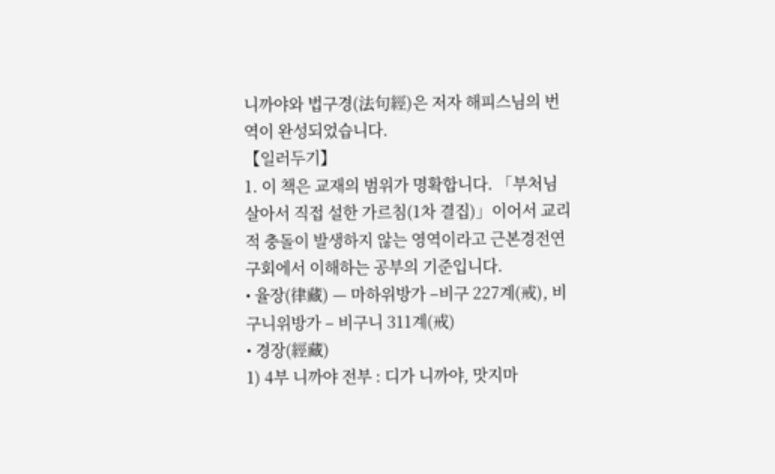니까야와 법구경(法句經)은 저자 해피스님의 번역이 완성되었습니다.
【일러두기】
1. 이 책은 교재의 범위가 명확합니다. 「부처님 살아서 직접 설한 가르침(1차 결집)」이어서 교리적 충돌이 발생하지 않는 영역이라고 근본경전연구회에서 이해하는 공부의 기준입니다.
• 율장(律藏) — 마하위방가 –비구 227계(戒), 비구니위방가 – 비구니 311계(戒)
• 경장(經藏)
1) 4부 니까야 전부 : 디가 니까야, 맛지마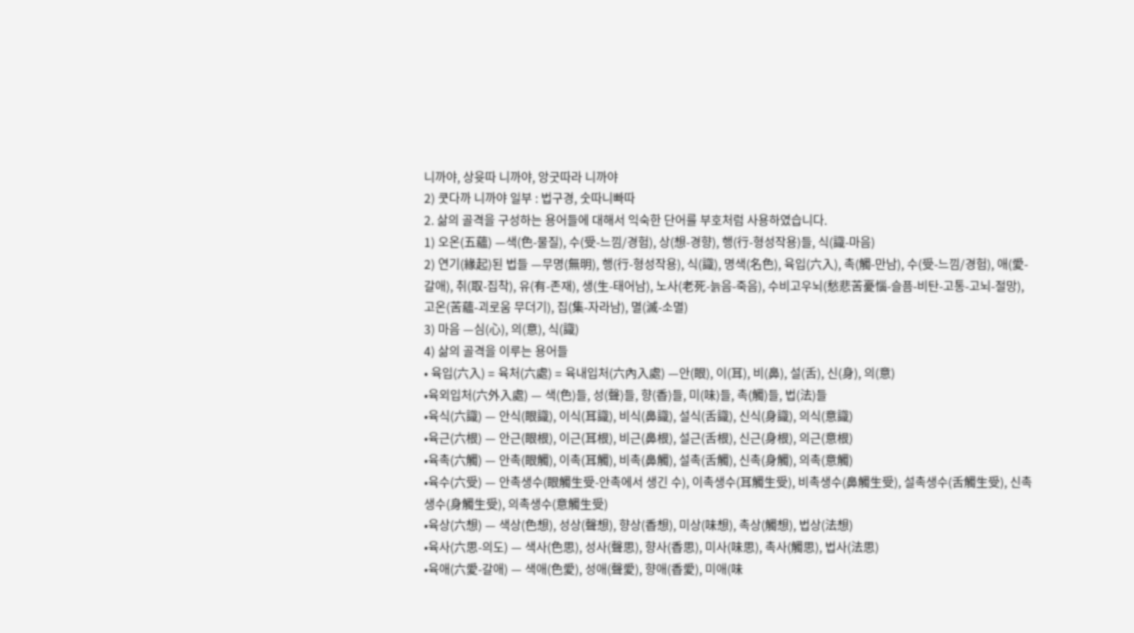니까야, 상윳따 니까야, 앙굿따라 니까야
2) 쿳다까 니까야 일부 : 법구경, 숫따니빠따
2. 삶의 골격을 구성하는 용어들에 대해서 익숙한 단어를 부호처럼 사용하였습니다.
1) 오온(五蘊) —색(色-물질), 수(受-느낌/경험), 상(想-경향), 행(行-형성작용)들, 식(識-마음)
2) 연기(緣起)된 법들 —무명(無明), 행(行-형성작용), 식(識), 명색(名色), 육입(六入), 촉(觸-만남), 수(受-느낌/경험), 애(愛-갈애), 취(取-집착), 유(有-존재), 생(生-태어남), 노사(老死-늙음-죽음), 수비고우뇌(愁悲苦憂惱-슬픔-비탄-고통-고뇌-절망), 고온(苦蘊-괴로움 무더기), 집(集-자라남), 멸(滅-소멸)
3) 마음 —심(心), 의(意), 식(識)
4) 삶의 골격을 이루는 용어들
• 육입(六入) = 육처(六處) = 육내입처(六內入處) —안(眼), 이(耳), 비(鼻), 설(舌), 신(身), 의(意)
•육외입처(六外入處) — 색(色)들, 성(聲)들, 향(香)들, 미(味)들, 촉(觸)들, 법(法)들
•육식(六識) — 안식(眼識), 이식(耳識), 비식(鼻識), 설식(舌識), 신식(身識), 의식(意識)
•육근(六根) — 안근(眼根), 이근(耳根), 비근(鼻根), 설근(舌根), 신근(身根), 의근(意根)
•육촉(六觸) — 안촉(眼觸), 이촉(耳觸), 비촉(鼻觸), 설촉(舌觸), 신촉(身觸), 의촉(意觸)
•육수(六受) — 안촉생수(眼觸生受-안촉에서 생긴 수), 이촉생수(耳觸生受), 비촉생수(鼻觸生受), 설촉생수(舌觸生受), 신촉생수(身觸生受), 의촉생수(意觸生受)
•육상(六想) — 색상(色想), 성상(聲想), 향상(香想), 미상(味想), 촉상(觸想), 법상(法想)
•육사(六思-의도) — 색사(色思), 성사(聲思), 향사(香思), 미사(味思), 촉사(觸思), 법사(法思)
•육애(六愛-갈애) — 색애(色愛), 성애(聲愛), 향애(香愛), 미애(味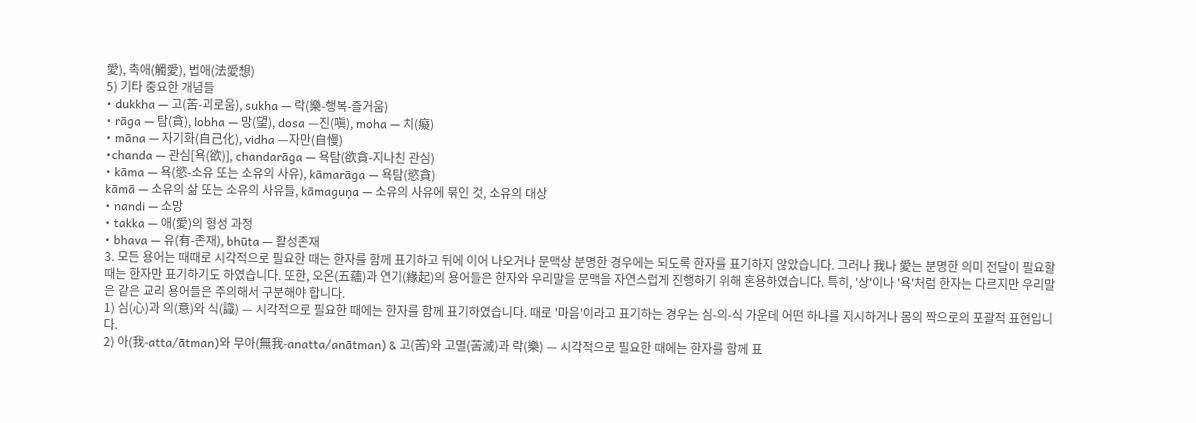愛), 촉애(觸愛), 법애(法愛想)
5) 기타 중요한 개념들
• dukkha — 고(苦-괴로움), sukha — 락(樂-행복-즐거움)
• rāga — 탐(貪), lobha — 망(望), dosa —진(嗔), moha — 치(癡)
• māna — 자기화(自己化), vidha —자만(自慢)
•chanda — 관심[욕(欲)], chandarāga — 욕탐(欲貪-지나친 관심)
• kāma — 욕(慾-소유 또는 소유의 사유), kāmarāga — 욕탐(慾貪)
kāmā — 소유의 삶 또는 소유의 사유들, kāmaguṇa — 소유의 사유에 묶인 것, 소유의 대상
• nandi — 소망
• takka — 애(愛)의 형성 과정
• bhava — 유(有-존재), bhūta — 활성존재
3. 모든 용어는 때때로 시각적으로 필요한 때는 한자를 함께 표기하고 뒤에 이어 나오거나 문맥상 분명한 경우에는 되도록 한자를 표기하지 않았습니다. 그러나 我나 愛는 분명한 의미 전달이 필요할 때는 한자만 표기하기도 하였습니다. 또한, 오온(五蘊)과 연기(緣起)의 용어들은 한자와 우리말을 문맥을 자연스럽게 진행하기 위해 혼용하였습니다. 특히, '상'이나 '욕'처럼 한자는 다르지만 우리말은 같은 교리 용어들은 주의해서 구분해야 합니다.
1) 심(心)과 의(意)와 식(識) — 시각적으로 필요한 때에는 한자를 함께 표기하였습니다. 때로 '마음'이라고 표기하는 경우는 심-의-식 가운데 어떤 하나를 지시하거나 몸의 짝으로의 포괄적 표현입니다.
2) 아(我-atta/ātman)와 무아(無我-anatta/anātman) & 고(苦)와 고멸(苦滅)과 락(樂) — 시각적으로 필요한 때에는 한자를 함께 표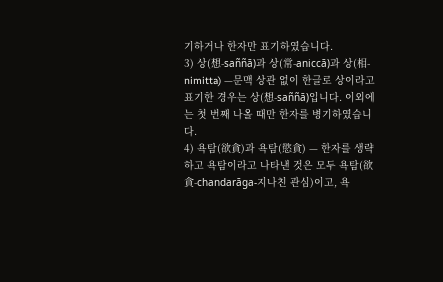기하거나 한자만 표기하였습니다.
3) 상(想-saññā)과 상(常-aniccā)과 상(相-nimitta) —문맥 상관 없이 한글로 상이라고 표기한 경우는 상(想-saññā)입니다. 이외에는 첫 번째 나올 때만 한자를 병기하였습니다.
4) 욕탐(欲貪)과 욕탐(慾貪) — 한자를 생략하고 욕탐이라고 나타낸 것은 모두 욕탐(欲貪-chandarāga-지나친 관심)이고, 욕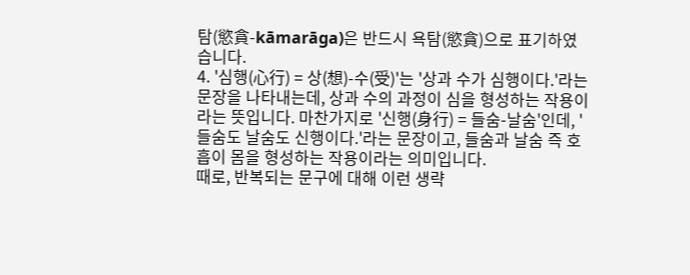탐(慾貪-kāmarāga)은 반드시 욕탐(慾貪)으로 표기하였습니다.
4. '심행(心行) = 상(想)-수(受)'는 '상과 수가 심행이다.'라는 문장을 나타내는데, 상과 수의 과정이 심을 형성하는 작용이라는 뜻입니다. 마찬가지로 '신행(身行) = 들숨-날숨'인데, '들숨도 날숨도 신행이다.'라는 문장이고, 들숨과 날숨 즉 호흡이 몸을 형성하는 작용이라는 의미입니다.
때로, 반복되는 문구에 대해 이런 생략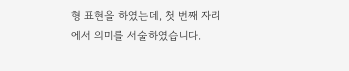형 표현을 하였는데, 첫 번째 자리에서 의미를 서술하였습니다.